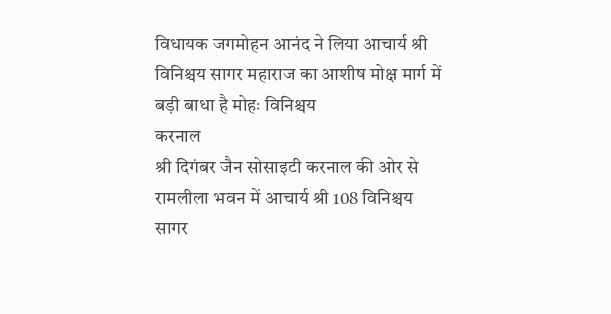विधायक जगमोहन आनंद ने लिया आचार्य श्री विनिश्चय सागर महाराज का आशीष मोक्ष मार्ग में बड़ी बाधा है मोहः विनिश्चय
करनाल
श्री दिगंबर जैन सोसाइटी करनाल की ओर से रामलीला भवन में आचार्य श्री 108 विनिश्चय सागर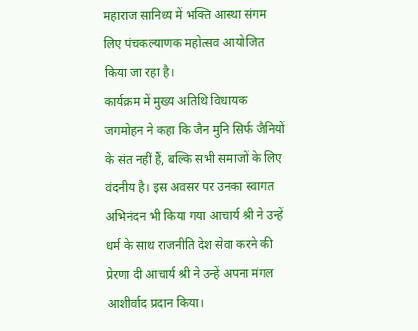महाराज सानिध्य में भक्ति आस्था संगम लिए पंचकल्याणक महोत्सव आयोजित किया जा रहा है।
कार्यक्रम में मुख्य अतिथि विधायक जगमोहन ने कहा कि जैन मुनि सिर्फ जैनियों के संत नहीं हैं, बल्कि सभी समाजों के लिए वंदनीय है। इस अवसर पर उनका स्वागत अभिनंदन भी किया गया आचार्य श्री ने उन्हें धर्म के साथ राजनीति देश सेवा करने की प्रेरणा दी आचार्य श्री ने उन्हें अपना मंगल आशीर्वाद प्रदान किया।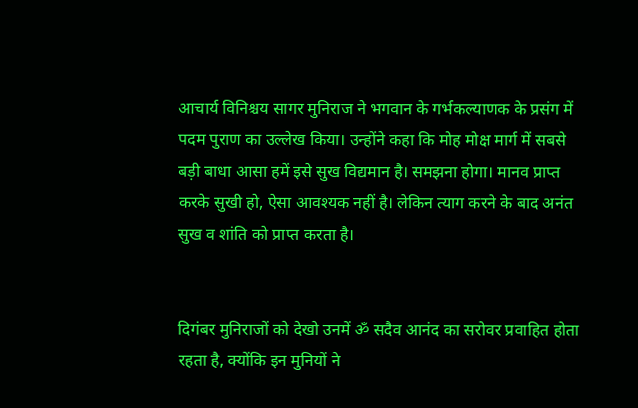आचार्य विनिश्चय सागर मुनिराज ने भगवान के गर्भकल्याणक के प्रसंग में पदम पुराण का उल्लेख किया। उन्होंने कहा कि मोह मोक्ष मार्ग में सबसे बड़ी बाधा आसा हमें इसे सुख विद्यमान है। समझना होगा। मानव प्राप्त करके सुखी हो, ऐसा आवश्यक नहीं है। लेकिन त्याग करने के बाद अनंत सुख व शांति को प्राप्त करता है।


दिगंबर मुनिराजों को देखो उनमें ॐ सदैव आनंद का सरोवर प्रवाहित होता रहता है, क्योंकि इन मुनियों ने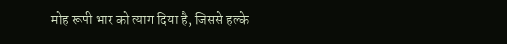मोह रूपी भार को त्याग दिया है, जिससे हल्के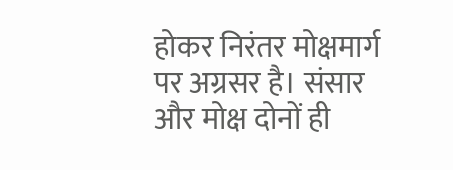होकर निरंतर मोक्षमार्ग पर अग्रसर है। संसार और मोक्ष दोनों ही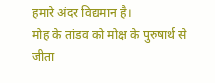हमारे अंदर विद्यमान है।
मोह के तांडव को मोक्ष के पुरुषार्थ से जीता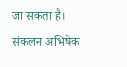जा सकता है।
संकलन अभिषेक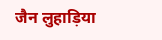जैन लुहाड़िया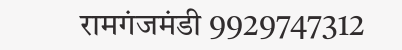रामगंजमंडी 9929747312